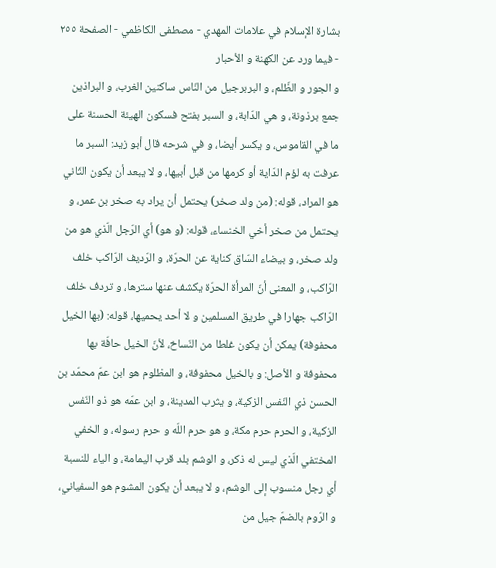بشارة الإسلام في علامات المهدي - مصطفى الكاظمي - الصفحة ٢٥٥ - فيما ورد عن الكهنة و الأحبار
و الجور و الظّلم، و البربرجيل من النّاس ساكنين الغرب، و البراذين جمع برذونة، و هي الدّابة، و السبر بفتح فسكون الهيئة الحسنة على ما في القاموس، و يكسر أيضا، و في شرحه قال أبو زيد: السبر ما عرفت به لؤم الدّاية أو كرمها من قبل أبيها، و لا يبعد أن يكون الثّاني هو المراد، قوله: (من ولد صخر) يحتمل أن يراد به صخر بن عمر، و يحتمل من صخر أخي الخنساء، قوله: (و هو) أي الرّجل الّذي هو من ولد صخر، و بيضاء السّاق كناية عن الحرّة، و الرّديف الرّاكب خلف الرّاكب، و المعنى أنّ المرأة الحرّة يكشف عنها سترها، و تردف خلف الرّاكب جهارا في طريق المسلمين و لا أحد يحميها، قوله: (بها الخيل محفوفة) يمكن أن يكون غلطا من النّساخ، لأنّ الخيل حافّة بها محفوفة و الأصل: و بالخيل محفوفة، و المظلوم هو ابن عمّ محمّد بن الحسن ذي النّفس الزكية، و يثرب المدينة، و ابن عمّه هو ذو النّفس الزكية، و الحرم حرم مكة، و هو حرم اللّه و حرم رسوله، و الخفي المختفي الّذي ليس له ذكر، و الوشم بلد قرب اليمامة، و الياء للنسبة أي رجل منسوب إلى الوشم، و لا يبعد أن يكون المشوم هو السفياني، و الرّوم بالضمّ جيل من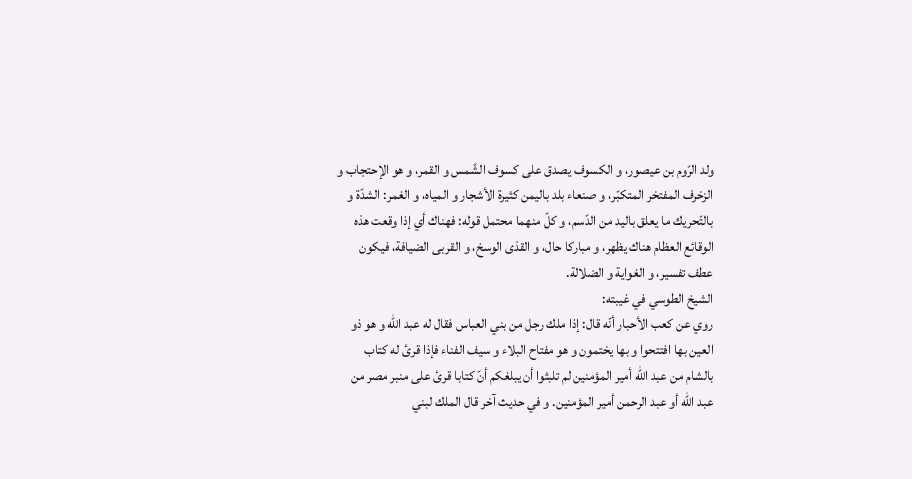ولد الرّوم بن عيصور، و الكسوف يصدق على كسوف الشّمس و القمر، و هو الإحتجاب و الزخرف المفتخر المتكبّر، و صنعاء بلد باليمن كثيرة الأشجار و المياه، و الغمر: الشدّة و بالتّحريك ما يعلق باليد من الدّسم، و كلّ منهما محتمل قوله: فهناك أي إذا وقعت هذه الوقائع العظام هناك يظهر، و مباركا حال، و القذى الوسخ، و القربى الضيافة، فيكون عطف تفسير، و الغواية و الضلالة.
الشيخ الطوسي في غيبته:
روي عن كعب الأحبار أنّه قال: إذا ملك رجل من بني العباس فقال له عبد اللّه و هو ذو العين بها افتتحوا و بها يختمون و هو مفتاح البلاء و سيف الفناء فإذا قرئ له كتاب بالشام من عبد اللّه أمير المؤمنين لم تلبثوا أن يبلغكم أنّ كتابا قرئ على منبر مصر من عبد اللّه أو عبد الرحمن أمير المؤمنين. و في حديث آخر قال الملك لبني